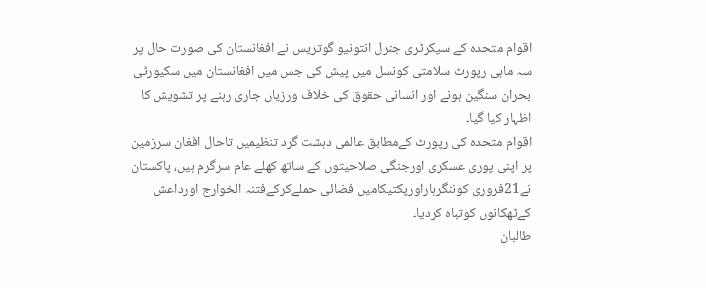اقوام متحدہ کے سیکرٹری جنرل انتونیو گوتریس نے افغانستان کی صورت حال پر سہ ماہی رپورٹ سلامتی کونسل میں پیش کی جس میں افغانستان میں سکیورٹی بحران سنگین ہونے اور انسانی حقوق کی خلاف ورزیاں جاری رہنے پر تشویش کا اظہار کیا گیا۔
اقوام متحدہ کی رپورٹ کےمطابق عالمی دہشت گرد تنظیمیں تاحال افغان سرزمین پر اپنی پوری عسکری اورجنگی صلاحیتوں کے ساتھ کھلے عام سرگرم ہیں، پاکستان نے21فروری کوننگرہاراورپکتیکامیں فضائی حملےکرکےفتنہ الخوارج اورداعش کےٹھکانوں کوتباہ کردیا۔
طالبان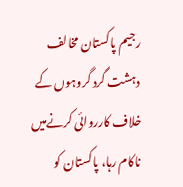رجیم پاکستان مخالف دہشت گرد گروہوں کے خلاف کارروائی کرنےمیں ناکام رہا، پاکستان کو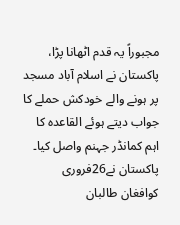مجبوراً یہ قدم اٹھانا پڑا، پاکستان نے اسلام آباد مسجد پر ہونے والے خودکش حملے کا جواب دیتے ہوئے القاعدہ کا اہم کمانڈر جہنم واصل کیا۔
پاکستان نے26فروری کوافغان طالبان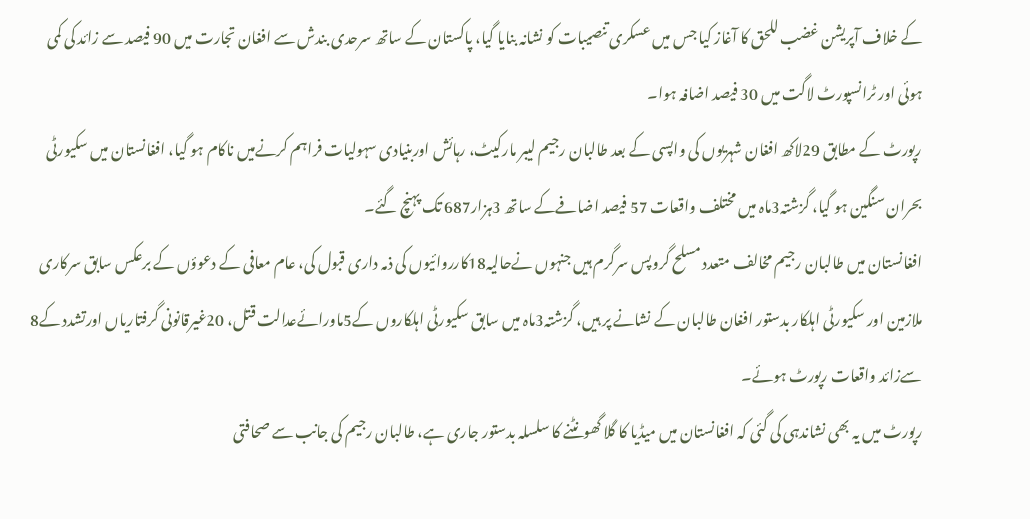کے خلاف آپریشن غضب للحق کا آغاز کیا جس میں عسکری تنصیبات کو نشانہ بنایا گیا، پاکستان کے ساتھ سرحدی بندش سے افغان تجارت میں 90 فیصد سے زائد کی کمی ہوئی اور ٹرانسپورٹ لاگت میں 30 فیصد اضافہ ہوا۔
رپورٹ کے مطابق 29لاکھ افغان شہریوں کی واپسی کے بعد طالبان رجیم لیبر مارکیٹ، رہائش اوربنیادی سہولیات فراہم کرنےمیں ناکام ہو گیا، افغانستان میں سکیورٹی بحران سنگین ہو گیا، گزشتہ3ماہ میں مختلف واقعات 57 فیصد اضافےکے ساتھ 3ہزار687 تک پہنچ گئے۔
افغانستان میں طالبان رجیم مخالف متعدد مسلح گروپس سرگرم ہیں جنہوں نےحالیہ18کارروائیوں کی ذمہ داری قبول کی، عام معافی کے دعوؤں کے برعکس سابق سرکاری ملازمین اور سکیورٹی اہلکار بدستور افغان طالبان کے نشانے پر ہیں، گزشتہ3ماہ میں سابق سکیورٹی اہلکاروں کے5ماورائےعدالت قتل، 20غیرقانونی گرفتاریاں اورتشدد کے8 سےزائد واقعات رپورٹ ہوئے۔
رپورٹ میں یہ بھی نشاندہی کی گئی کہ افغانستان میں میڈیا کا گلا گھونٹنے کا سلسلہ بدستور جاری ہے، طالبان رجیم کی جانب سے صحافتی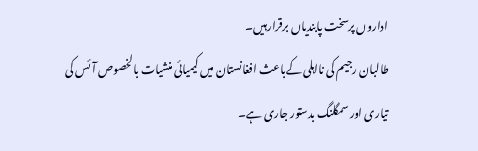اداروں پرسخت پابندیاں برقرارہیں۔
طالبان رجیم کی نااہلی کےباعث افغانستان میں کیمیائی منشیات بالخصوص آئس کی تیاری اور سمگلنگ بدستور جاری ہے۔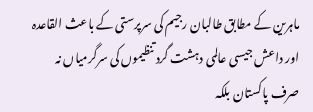ماہرین کے مطابق طالبان رجیم کی سرپرستی کے باعث القاعدہ اور داعش جیسی عالمی دہشت گرد تنظیموں کی سرگرمیاں نہ صرف پاکستان بلکہ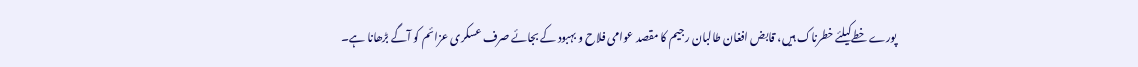پورے خطےکیلئے خطرناک ہیں، قابض افغان طالبان رجیم کا مقصد عوامی فلاح و بہبود کے بجائے صرف عسکری عزائم کو آگے بڑھانا ہے۔